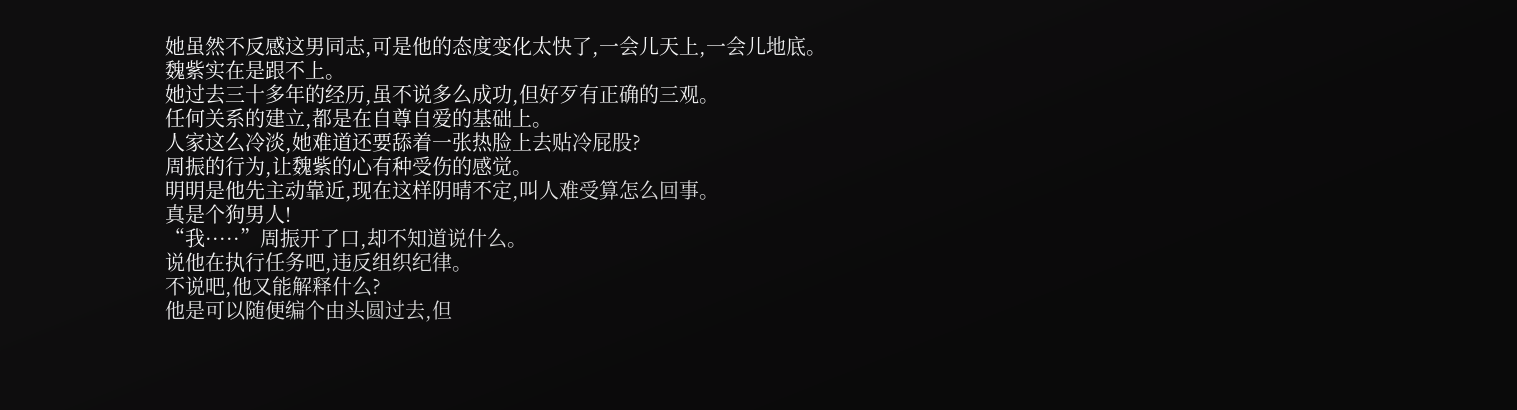她虽然不反感这男同志,可是他的态度变化太快了,一会儿天上,一会儿地底。
魏紫实在是跟不上。
她过去三十多年的经历,虽不说多么成功,但好歹有正确的三观。
任何关系的建立,都是在自尊自爱的基础上。
人家这么冷淡,她难道还要舔着一张热脸上去贴冷屁股?
周振的行为,让魏紫的心有种受伤的感觉。
明明是他先主动靠近,现在这样阴晴不定,叫人难受算怎么回事。
真是个狗男人!
“我·····”周振开了口,却不知道说什么。
说他在执行任务吧,违反组织纪律。
不说吧,他又能解释什么?
他是可以随便编个由头圆过去,但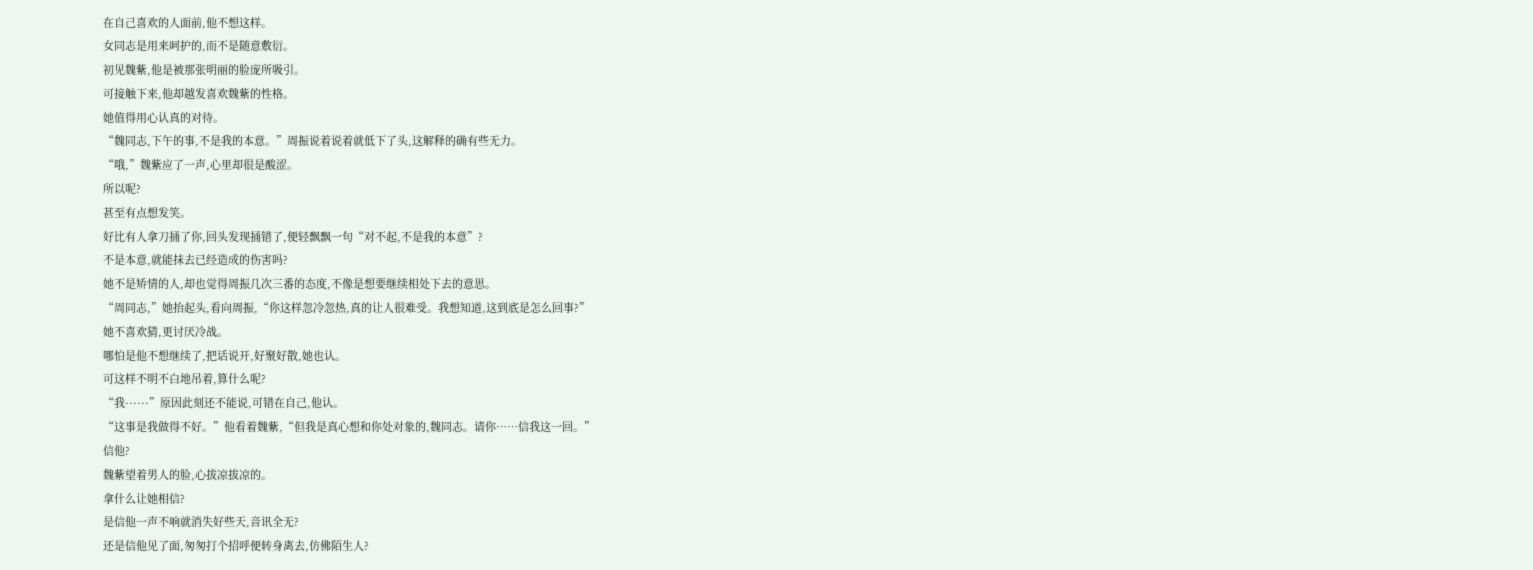在自己喜欢的人面前,他不想这样。
女同志是用来呵护的,而不是随意敷衍。
初见魏紫,他是被那张明丽的脸庞所吸引。
可接触下来,他却越发喜欢魏紫的性格。
她值得用心认真的对待。
“魏同志,下午的事,不是我的本意。”周振说着说着就低下了头,这解释的确有些无力。
“哦,”魏紫应了一声,心里却很是酸涩。
所以呢?
甚至有点想发笑。
好比有人拿刀捅了你,回头发现捅错了,便轻飘飘一句“对不起,不是我的本意”?
不是本意,就能抹去已经造成的伤害吗?
她不是矫情的人,却也觉得周振几次三番的态度,不像是想要继续相处下去的意思。
“周同志,”她抬起头,看向周振,“你这样忽冷忽热,真的让人很难受。我想知道,这到底是怎么回事?”
她不喜欢猜,更讨厌冷战。
哪怕是他不想继续了,把话说开,好聚好散,她也认。
可这样不明不白地吊着,算什么呢?
“我······”原因此刻还不能说,可错在自己,他认。
“这事是我做得不好。”他看着魏紫,“但我是真心想和你处对象的,魏同志。请你……信我这一回。”
信他?
魏紫望着男人的脸,心拔凉拔凉的。
拿什么让她相信?
是信他一声不响就消失好些天,音讯全无?
还是信他见了面,匆匆打个招呼便转身离去,仿佛陌生人?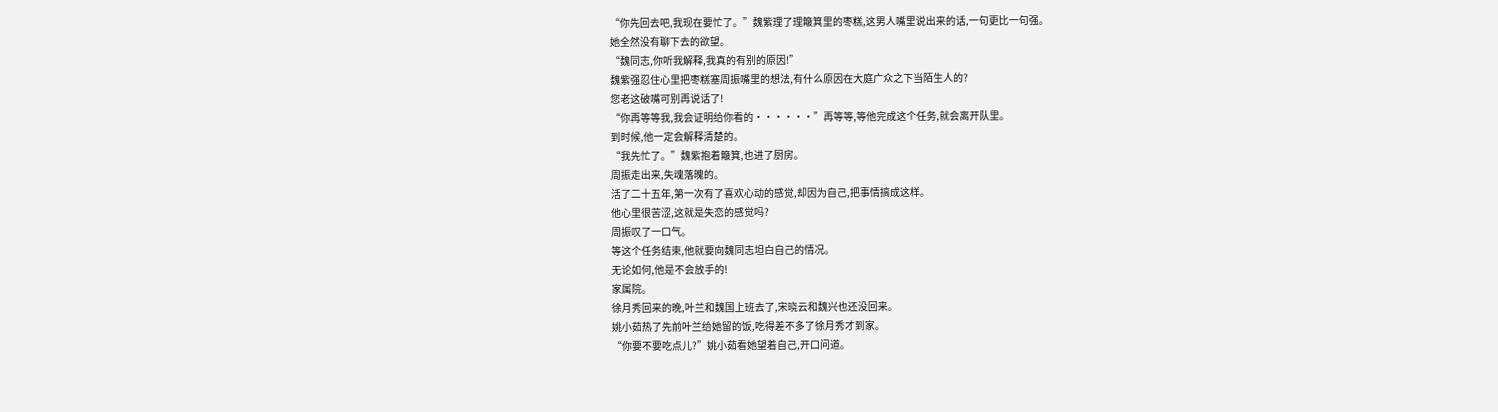“你先回去吧,我现在要忙了。”魏紫理了理簸箕里的枣糕,这男人嘴里说出来的话,一句更比一句强。
她全然没有聊下去的欲望。
“魏同志,你听我解释,我真的有别的原因!”
魏紫强忍住心里把枣糕塞周振嘴里的想法,有什么原因在大庭广众之下当陌生人的?
您老这破嘴可别再说话了!
“你再等等我,我会证明给你看的······”再等等,等他完成这个任务,就会离开队里。
到时候,他一定会解释清楚的。
“我先忙了。”魏紫抱着簸箕,也进了厨房。
周振走出来,失魂落魄的。
活了二十五年,第一次有了喜欢心动的感觉,却因为自己,把事情搞成这样。
他心里很苦涩,这就是失恋的感觉吗?
周振叹了一口气。
等这个任务结束,他就要向魏同志坦白自己的情况。
无论如何,他是不会放手的!
家属院。
徐月秀回来的晚,叶兰和魏国上班去了,宋晓云和魏兴也还没回来。
姚小茹热了先前叶兰给她留的饭,吃得差不多了徐月秀才到家。
“你要不要吃点儿?”姚小茹看她望着自己,开口问道。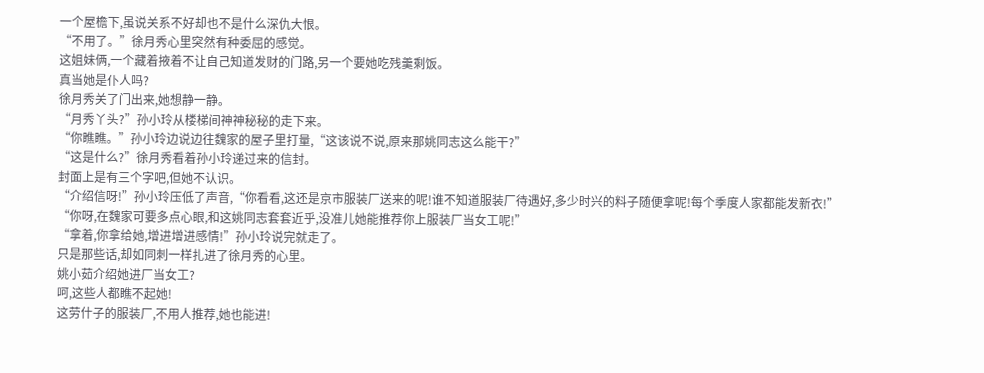一个屋檐下,虽说关系不好却也不是什么深仇大恨。
“不用了。”徐月秀心里突然有种委屈的感觉。
这姐妹俩,一个藏着掖着不让自己知道发财的门路,另一个要她吃残羹剩饭。
真当她是仆人吗?
徐月秀关了门出来,她想静一静。
“月秀丫头?”孙小玲从楼梯间神神秘秘的走下来。
“你瞧瞧。”孙小玲边说边往魏家的屋子里打量,“这该说不说,原来那姚同志这么能干?”
“这是什么?”徐月秀看着孙小玲递过来的信封。
封面上是有三个字吧,但她不认识。
“介绍信呀!”孙小玲压低了声音,“你看看,这还是京市服装厂送来的呢!谁不知道服装厂待遇好,多少时兴的料子随便拿呢!每个季度人家都能发新衣!”
“你呀,在魏家可要多点心眼,和这姚同志套套近乎,没准儿她能推荐你上服装厂当女工呢!”
“拿着,你拿给她,增进增进感情!”孙小玲说完就走了。
只是那些话,却如同刺一样扎进了徐月秀的心里。
姚小茹介绍她进厂当女工?
呵,这些人都瞧不起她!
这劳什子的服装厂,不用人推荐,她也能进!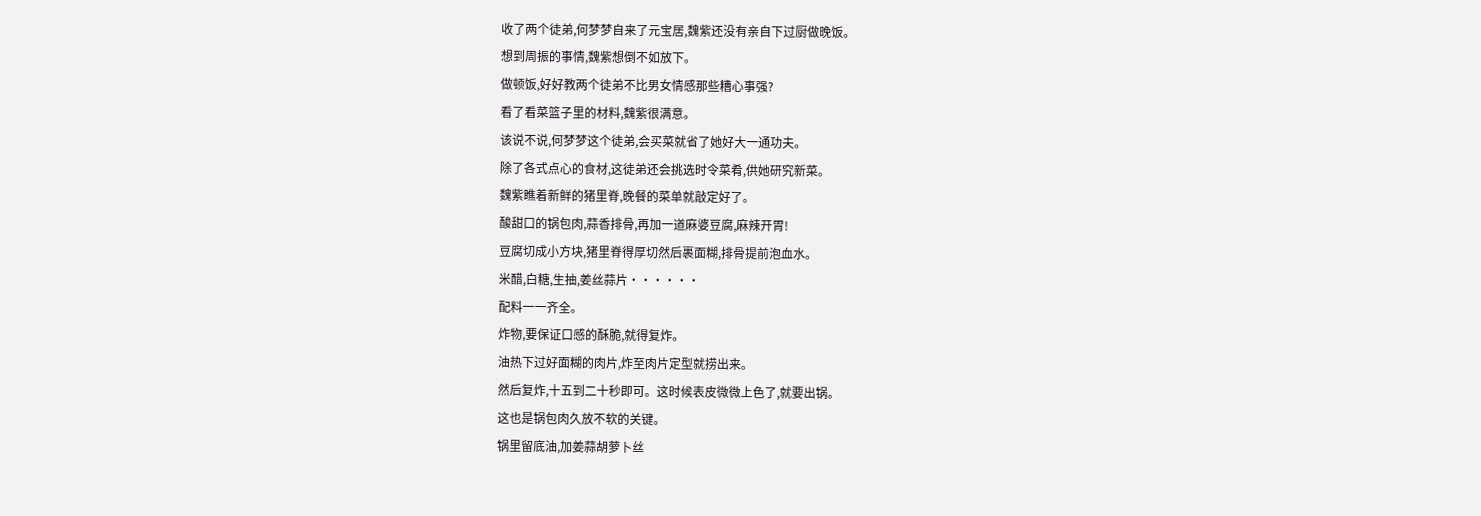收了两个徒弟,何梦梦自来了元宝居,魏紫还没有亲自下过厨做晚饭。
想到周振的事情,魏紫想倒不如放下。
做顿饭,好好教两个徒弟不比男女情感那些糟心事强?
看了看菜篮子里的材料,魏紫很满意。
该说不说,何梦梦这个徒弟,会买菜就省了她好大一通功夫。
除了各式点心的食材,这徒弟还会挑选时令菜肴,供她研究新菜。
魏紫瞧着新鲜的猪里脊,晚餐的菜单就敲定好了。
酸甜口的锅包肉,蒜香排骨,再加一道麻婆豆腐,麻辣开胃!
豆腐切成小方块,猪里脊得厚切然后裹面糊,排骨提前泡血水。
米醋,白糖,生抽,姜丝蒜片······
配料一一齐全。
炸物,要保证口感的酥脆,就得复炸。
油热下过好面糊的肉片,炸至肉片定型就捞出来。
然后复炸,十五到二十秒即可。这时候表皮微微上色了,就要出锅。
这也是锅包肉久放不软的关键。
锅里留底油,加姜蒜胡萝卜丝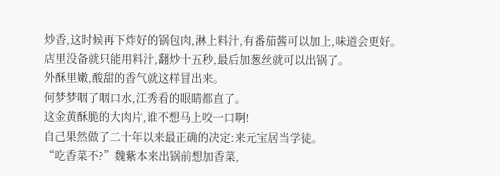炒香,这时候再下炸好的锅包肉,淋上料汁,有番茄酱可以加上,味道会更好。
店里没备就只能用料汁,翻炒十五秒,最后加葱丝就可以出锅了。
外酥里嫩,酸甜的香气就这样冒出来。
何梦梦咽了咽口水,江秀看的眼睛都直了。
这金黄酥脆的大肉片,谁不想马上咬一口啊!
自己果然做了二十年以来最正确的决定:来元宝居当学徒。
“吃香菜不?”魏紫本来出锅前想加香菜,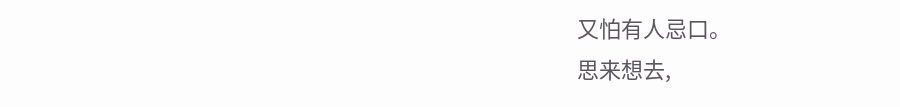又怕有人忌口。
思来想去,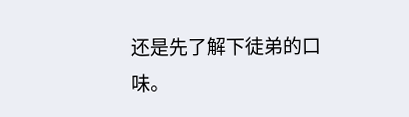还是先了解下徒弟的口味。